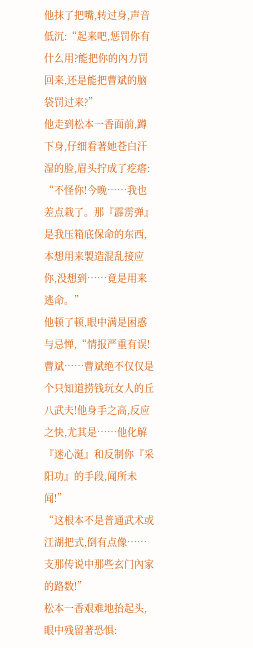他抹了把嘴,转过身,声音低沉:“起来吧,惩罚你有什么用?能把你的內力罚回来,还是能把曹斌的脑袋罚过来?”
他走到松本一香面前,蹲下身,仔细看著她苍白汗湿的脸,眉头拧成了疙瘩:
“不怪你!今晚……我也差点栽了。那『霹雳弹』是我压箱底保命的东西,本想用来製造混乱接应你,没想到……竟是用来逃命。”
他顿了顿,眼中满是困惑与忌惮,“情报严重有误!曹斌……曹斌绝不仅仅是个只知道捞钱玩女人的丘八武夫!他身手之高,反应之快,尤其是……他化解『迷心涎』和反制你『采阳功』的手段,闻所未闻!”
“这根本不是普通武术或江湖把式,倒有点像……支那传说中那些玄门內家的路数!”
松本一香艰难地抬起头,眼中残留著恐惧: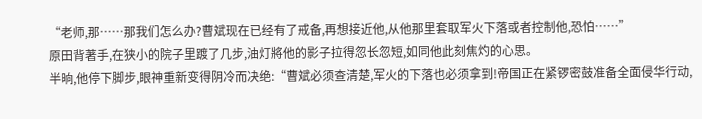“老师,那……那我们怎么办?曹斌现在已经有了戒备,再想接近他,从他那里套取军火下落或者控制他,恐怕……”
原田背著手,在狭小的院子里踱了几步,油灯將他的影子拉得忽长忽短,如同他此刻焦灼的心思。
半晌,他停下脚步,眼神重新变得阴冷而决绝:“曹斌必须查清楚,军火的下落也必须拿到!帝国正在紧锣密鼓准备全面侵华行动,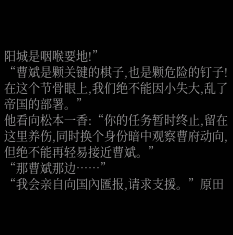阳城是咽喉要地!”
“曹斌是颗关键的棋子,也是颗危险的钉子!在这个节骨眼上,我们绝不能因小失大,乱了帝国的部署。”
他看向松本一香:“你的任务暂时终止,留在这里养伤,同时换个身份暗中观察曹府动向,但绝不能再轻易接近曹斌。”
“那曹斌那边……”
“我会亲自向国內匯报,请求支援。”原田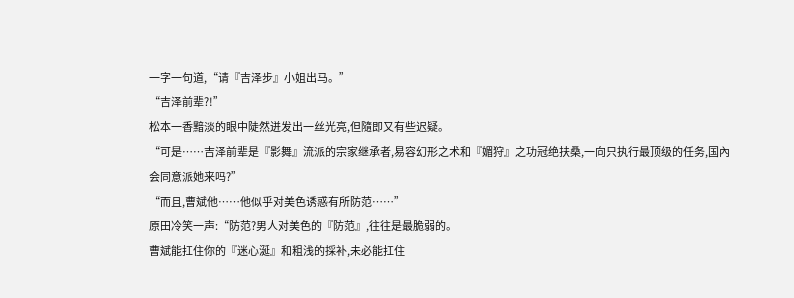一字一句道,“请『吉泽步』小姐出马。”
“吉泽前辈?!”
松本一香黯淡的眼中陡然迸发出一丝光亮,但隨即又有些迟疑。
“可是……吉泽前辈是『影舞』流派的宗家继承者,易容幻形之术和『媚狩』之功冠绝扶桑,一向只执行最顶级的任务,国內会同意派她来吗?”
“而且,曹斌他……他似乎对美色诱惑有所防范……”
原田冷笑一声:“防范?男人对美色的『防范』,往往是最脆弱的。
曹斌能扛住你的『迷心涎』和粗浅的採补,未必能扛住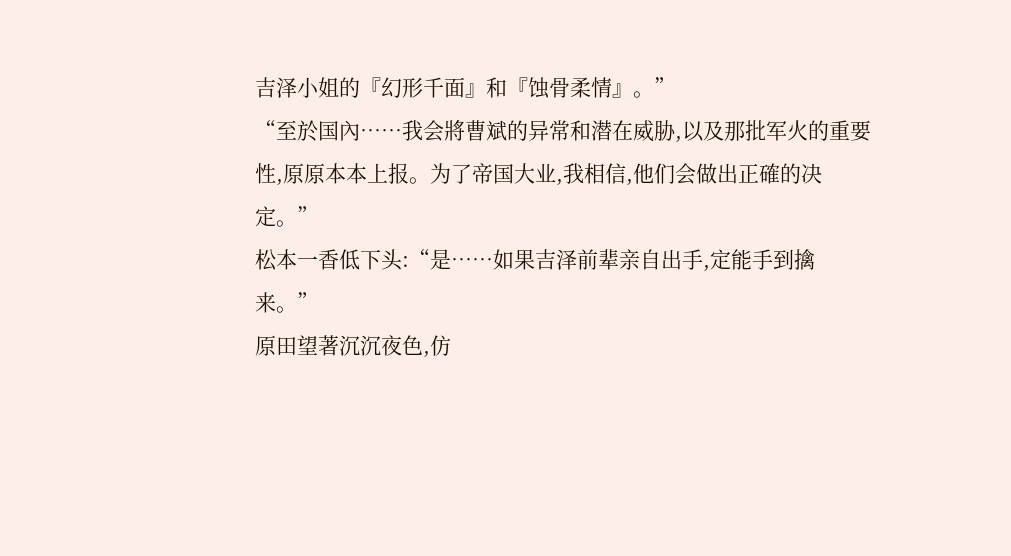吉泽小姐的『幻形千面』和『蚀骨柔情』。”
“至於国內……我会將曹斌的异常和潜在威胁,以及那批军火的重要性,原原本本上报。为了帝国大业,我相信,他们会做出正確的决定。”
松本一香低下头:“是……如果吉泽前辈亲自出手,定能手到擒来。”
原田望著沉沉夜色,仿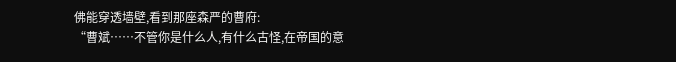佛能穿透墙壁,看到那座森严的曹府:
“曹斌……不管你是什么人,有什么古怪,在帝国的意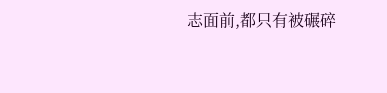志面前,都只有被碾碎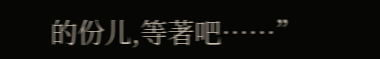的份儿,等著吧……”